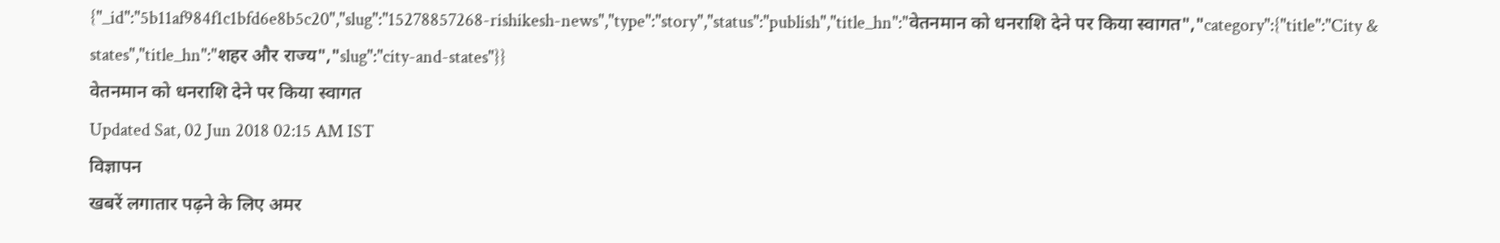{"_id":"5b11af984f1c1bfd6e8b5c20","slug":"15278857268-rishikesh-news","type":"story","status":"publish","title_hn":"वेतनमान को धनराशि देने पर किया स्वागत","category":{"title":"City & states","title_hn":"शहर और राज्य","slug":"city-and-states"}}
वेतनमान को धनराशि देने पर किया स्वागत
Updated Sat, 02 Jun 2018 02:15 AM IST
विज्ञापन
खबरें लगातार पढ़ने के लिए अमर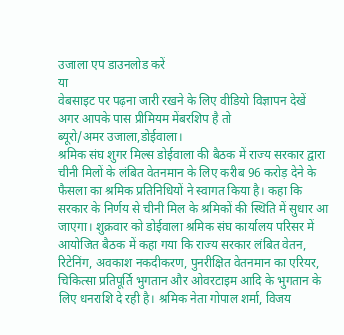उजाला एप डाउनलोड करें
या
वेबसाइट पर पढ़ना जारी रखने के लिए वीडियो विज्ञापन देखें
अगर आपके पास प्रीमियम मेंबरशिप है तो
ब्यूरो/अमर उजाला,डोईवाला।
श्रमिक संघ शुगर मिल्स डोईवाला की बैठक में राज्य सरकार द्वारा चीनी मिलों के लंबित वेतनमान के लिए करीब 96 करोड़ देने के फैसला का श्रमिक प्रतिनिधियों ने स्वागत किया है। कहा कि सरकार के निर्णय से चीनी मिल के श्रमिकों की स्थिति में सुधार आ जाएगा। शुक्रवार को डोईवाला श्रमिक संघ कार्यालय परिसर में आयोजित बैठक में कहा गया कि राज्य सरकार लंबित वेतन, रिटेनिंग, अवकाश नकदीकरण, पुनरीक्षित वेतनमान का एरियर, चिकित्सा प्रतिपूर्ति भुगतान और ओवरटाइम आदि के भुगतान के लिए धनराशि दे रही है। श्रमिक नेता गोपाल शर्मा, विजय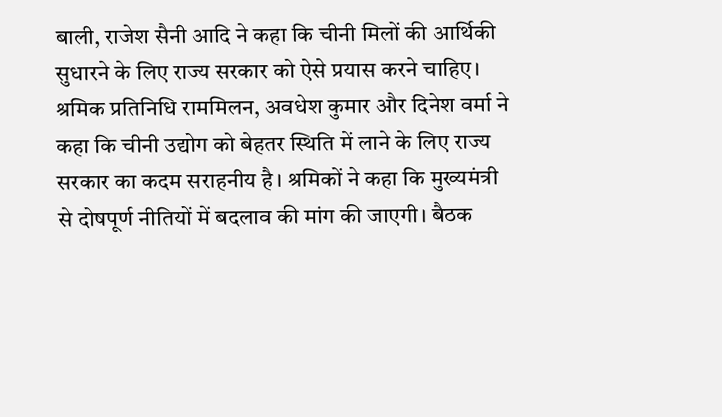बाली, राजेश सैनी आदि ने कहा कि चीनी मिलों की आर्थिकी सुधारने के लिए राज्य सरकार को ऐसे प्रयास करने चाहिए।
श्रमिक प्रतिनिधि राममिलन, अवधेश कुमार और दिनेश वर्मा ने कहा कि चीनी उद्योग को बेहतर स्थिति में लाने के लिए राज्य सरकार का कदम सराहनीय है। श्रमिकों ने कहा कि मुख्यमंत्री से दोषपूर्ण नीतियों में बदलाव की मांग की जाएगी। बैठक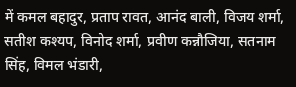में कमल बहादुर, प्रताप रावत, आनंद बाली, विजय शर्मा, सतीश कश्यप, विनोद शर्मा, प्रवीण कन्नौजिया, सतनाम सिंह, विमल भंडारी,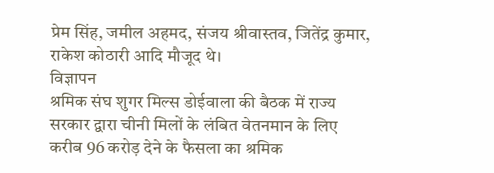प्रेम सिंह, जमील अहमद, संजय श्रीवास्तव, जितेंद्र कुमार, राकेश कोठारी आदि मौजूद थे।
विज्ञापन
श्रमिक संघ शुगर मिल्स डोईवाला की बैठक में राज्य सरकार द्वारा चीनी मिलों के लंबित वेतनमान के लिए करीब 96 करोड़ देने के फैसला का श्रमिक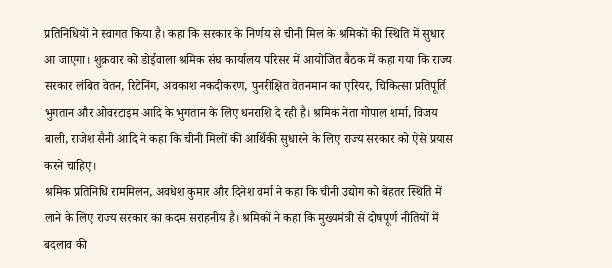प्रतिनिधियों ने स्वागत किया है। कहा कि सरकार के निर्णय से चीनी मिल के श्रमिकों की स्थिति में सुधार आ जाएगा। शुक्रवार को डोईवाला श्रमिक संघ कार्यालय परिसर में आयोजित बैठक में कहा गया कि राज्य सरकार लंबित वेतन, रिटेनिंग, अवकाश नकदीकरण, पुनरीक्षित वेतनमान का एरियर, चिकित्सा प्रतिपूर्ति भुगतान और ओवरटाइम आदि के भुगतान के लिए धनराशि दे रही है। श्रमिक नेता गोपाल शर्मा, विजय बाली, राजेश सैनी आदि ने कहा कि चीनी मिलों की आर्थिकी सुधारने के लिए राज्य सरकार को ऐसे प्रयास करने चाहिए।
श्रमिक प्रतिनिधि राममिलन, अवधेश कुमार और दिनेश वर्मा ने कहा कि चीनी उद्योग को बेहतर स्थिति में लाने के लिए राज्य सरकार का कदम सराहनीय है। श्रमिकों ने कहा कि मुख्यमंत्री से दोषपूर्ण नीतियों में बदलाव की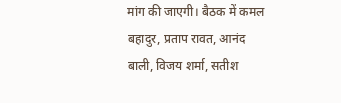मांग की जाएगी। बैठक में कमल बहादुर, प्रताप रावत, आनंद बाली, विजय शर्मा, सतीश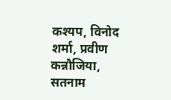कश्यप, विनोद शर्मा, प्रवीण कन्नौजिया, सतनाम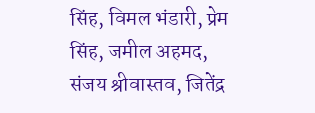सिंह, विमल भंडारी, प्रेम सिंह, जमील अहमद, संजय श्रीवास्तव, जितेंद्र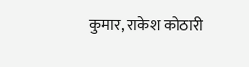कुमार, राकेश कोठारी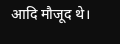आदि मौजूद थे।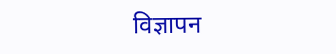विज्ञापन